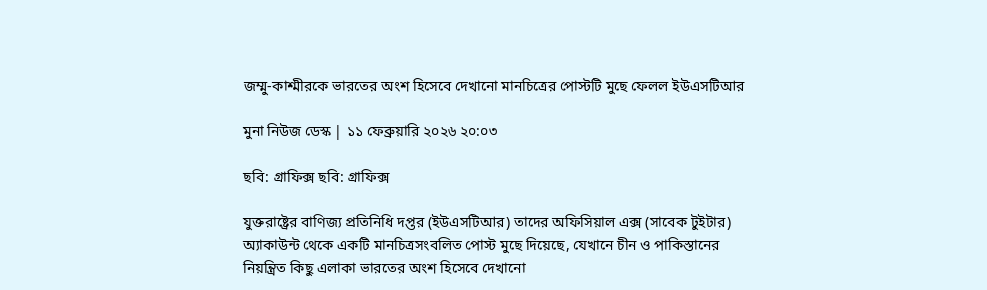জম্মু-কাশ্মীরকে ভারতের অংশ হিসেবে দেখানো মানচিত্রের পোস্টটি মুছে ফেলল ইউএসটিআর

মুনা নিউজ ডেস্ক | ১১ ফেব্রুয়ারি ২০২৬ ২০:০৩

ছবি: গ্রাফিক্স ছবি: গ্রাফিক্স

যুক্তরাষ্ট্রের বাণিজ্য প্রতিনিধি দপ্তর (ইউএসটিআর) তাদের অফিসিয়াল এক্স (সাবেক টুইটার) অ্যাকাউন্ট থেকে একটি মানচিত্রসংবলিত পোস্ট মুছে দিয়েছে, যেখানে চীন ও পাকিস্তানের নিয়ন্ত্রিত কিছু এলাকা ভারতের অংশ হিসেবে দেখানো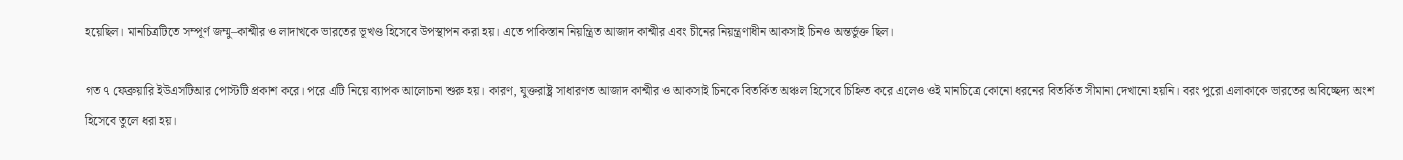হয়েছিল। মানচিত্রটিতে সম্পূর্ণ জম্মু–কাশ্মীর ও লাদাখকে ভারতের ভূখণ্ড হিসেবে উপস্থাপন করা হয়। এতে পাকিস্তান নিয়ন্ত্রিত আজাদ কাশ্মীর এবং চীনের নিয়ন্ত্রণাধীন আকসাই চিনও অন্তর্ভুক্ত ছিল।

গত ৭ ফেব্রুয়ারি ইউএসটিআর পোস্টটি প্রকাশ করে। পরে এটি নিয়ে ব্যাপক আলোচনা শুরু হয়। কারণ, যুক্তরাষ্ট্র সাধারণত আজাদ কাশ্মীর ও আকসাই চিনকে বিতর্কিত অঞ্চল হিসেবে চিহ্নিত করে এলেও ওই মানচিত্রে কোনো ধরনের বিতর্কিত সীমানা দেখানো হয়নি। বরং পুরো এলাকাকে ভারতের অবিচ্ছেদ্য অংশ হিসেবে তুলে ধরা হয়।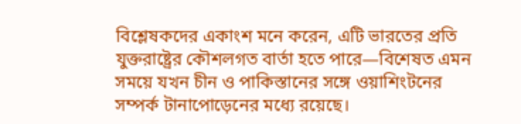বিশ্লেষকদের একাংশ মনে করেন, এটি ভারতের প্রতি যুক্তরাষ্ট্রের কৌশলগত বার্তা হতে পারে—বিশেষত এমন সময়ে যখন চীন ও পাকিস্তানের সঙ্গে ওয়াশিংটনের সম্পর্ক টানাপোড়েনের মধ্যে রয়েছে।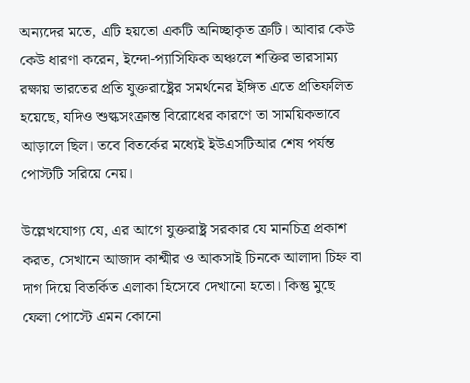অন্যদের মতে, এটি হয়তো একটি অনিচ্ছাকৃত ত্রুটি। আবার কেউ কেউ ধারণা করেন, ইন্দো-প্যাসিফিক অঞ্চলে শক্তির ভারসাম্য রক্ষায় ভারতের প্রতি যুক্তরাষ্ট্রের সমর্থনের ইঙ্গিত এতে প্রতিফলিত হয়েছে, যদিও শুল্কসংক্রান্ত বিরোধের কারণে তা সাময়িকভাবে আড়ালে ছিল। তবে বিতর্কের মধ্যেই ইউএসটিআর শেষ পর্যন্ত পোস্টটি সরিয়ে নেয়।

উল্লেখযোগ্য যে, এর আগে যুক্তরাষ্ট্র সরকার যে মানচিত্র প্রকাশ করত, সেখানে আজাদ কাশ্মীর ও আকসাই চিনকে আলাদা চিহ্ন বা দাগ দিয়ে বিতর্কিত এলাকা হিসেবে দেখানো হতো। কিন্তু মুছে ফেলা পোস্টে এমন কোনো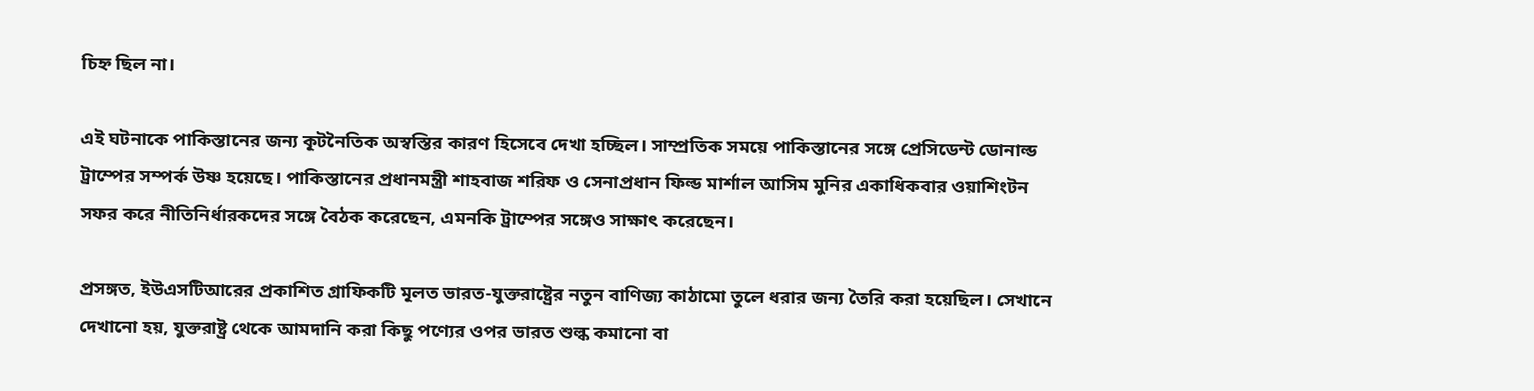চিহ্ন ছিল না।

এই ঘটনাকে পাকিস্তানের জন্য কূটনৈতিক অস্বস্তির কারণ হিসেবে দেখা হচ্ছিল। সাম্প্রতিক সময়ে পাকিস্তানের সঙ্গে প্রেসিডেন্ট ডোনাল্ড ট্রাম্পের সম্পর্ক উষ্ণ হয়েছে। পাকিস্তানের প্রধানমন্ত্রী শাহবাজ শরিফ ও সেনাপ্রধান ফিল্ড মার্শাল আসিম মুনির একাধিকবার ওয়াশিংটন সফর করে নীতিনির্ধারকদের সঙ্গে বৈঠক করেছেন, এমনকি ট্রাম্পের সঙ্গেও সাক্ষাৎ করেছেন।

প্রসঙ্গত, ইউএসটিআরের প্রকাশিত গ্রাফিকটি মূলত ভারত-যুক্তরাষ্ট্রের নতুন বাণিজ্য কাঠামো তুলে ধরার জন্য তৈরি করা হয়েছিল। সেখানে দেখানো হয়, যুক্তরাষ্ট্র থেকে আমদানি করা কিছু পণ্যের ওপর ভারত শুল্ক কমানো বা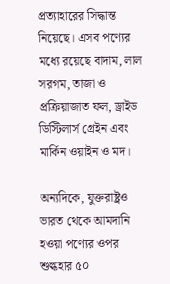প্রত্যাহারের সিদ্ধান্ত নিয়েছে। এসব পণ্যের মধ্যে রয়েছে বাদাম, লাল সরগম, তাজা ও প্রক্রিয়াজাত ফল, ড্রাইড ডিস্টিলার্স গ্রেইন এবং মার্কিন ওয়াইন ও মদ।

অন্যদিকে, যুক্তরাষ্ট্রও ভারত থেকে আমদানি হওয়া পণ্যের ওপর শুল্কহার ৫০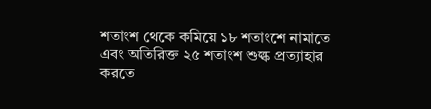শতাংশ থেকে কমিয়ে ১৮ শতাংশে নামাতে এবং অতিরিক্ত ২৫ শতাংশ শুল্ক প্রত্যাহার করতে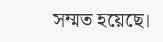সম্মত হয়েছে।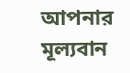আপনার মূল্যবান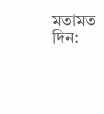মতামত দিন: